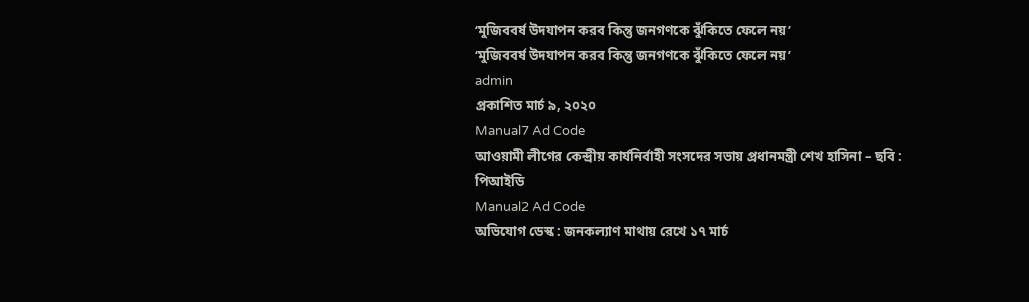‘মুজিববর্ষ উদযাপন করব কিন্তু জনগণকে ঝুঁকিতে ফেলে নয়’
‘মুজিববর্ষ উদযাপন করব কিন্তু জনগণকে ঝুঁকিতে ফেলে নয়’
admin
প্রকাশিত মার্চ ৯, ২০২০
Manual7 Ad Code
আওয়ামী লীগের কেন্দ্রীয় কার্যনির্বাহী সংসদের সভায় প্রধানমন্ত্রী শেখ হাসিনা – ছবি : পিআইডি
Manual2 Ad Code
অভিযোগ ডেস্ক : জনকল্যাণ মাথায় রেখে ১৭ মার্চ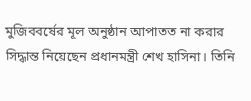মুজিববর্ষের মূল অনুষ্ঠান আপাতত না করার সিদ্ধান্ত নিয়েছেন প্রধানমন্ত্রী শেখ হাসিনা। তিনি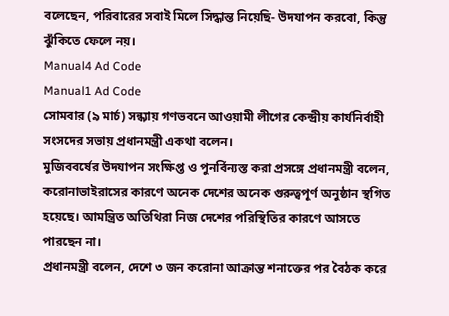বলেছেন, পরিবারের সবাই মিলে সিদ্ধান্ত নিয়েছি- উদযাপন করবো, কিন্তু ঝুঁকিতে ফেলে নয়।
Manual4 Ad Code
Manual1 Ad Code
সোমবার (৯ মার্চ) সন্ধ্যায় গণভবনে আওয়ামী লীগের কেন্দ্রীয় কার্যনির্বাহী সংসদের সভায় প্রধানমন্ত্রী একথা বলেন।
মুজিববর্ষের উদযাপন সংক্ষিপ্ত ও পুনর্বিন্যস্ত করা প্রসঙ্গে প্রধানমন্ত্রী বলেন, করোনাভাইরাসের কারণে অনেক দেশের অনেক গুরুত্বপূর্ণ অনুষ্ঠান স্থগিত হয়েছে। আমন্ত্রিত অতিথিরা নিজ দেশের পরিস্থিতির কারণে আসতে পারছেন না।
প্রধানমন্ত্রী বলেন, দেশে ৩ জন করোনা আক্রান্ত শনাক্তের পর বৈঠক করে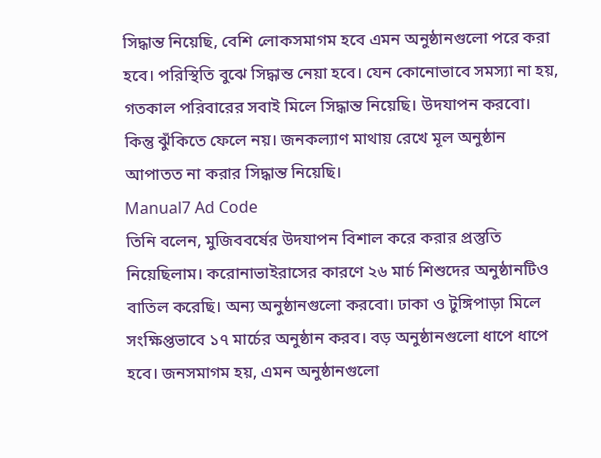সিদ্ধান্ত নিয়েছি, বেশি লোকসমাগম হবে এমন অনুষ্ঠানগুলো পরে করা হবে। পরিস্থিতি বুঝে সিদ্ধান্ত নেয়া হবে। যেন কোনোভাবে সমস্যা না হয়, গতকাল পরিবারের সবাই মিলে সিদ্ধান্ত নিয়েছি। উদযাপন করবো। কিন্তু ঝুঁকিতে ফেলে নয়। জনকল্যাণ মাথায় রেখে মূল অনুষ্ঠান আপাতত না করার সিদ্ধান্ত নিয়েছি।
Manual7 Ad Code
তিনি বলেন, মুজিববর্ষের উদযাপন বিশাল করে করার প্রস্তুতি নিয়েছিলাম। করোনাভাইরাসের কারণে ২৬ মার্চ শিশুদের অনুষ্ঠানটিও বাতিল করেছি। অন্য অনুষ্ঠানগুলো করবো। ঢাকা ও টুঙ্গিপাড়া মিলে সংক্ষিপ্তভাবে ১৭ মার্চের অনুষ্ঠান করব। বড় অনুষ্ঠানগুলো ধাপে ধাপে হবে। জনসমাগম হয়, এমন অনুষ্ঠানগুলো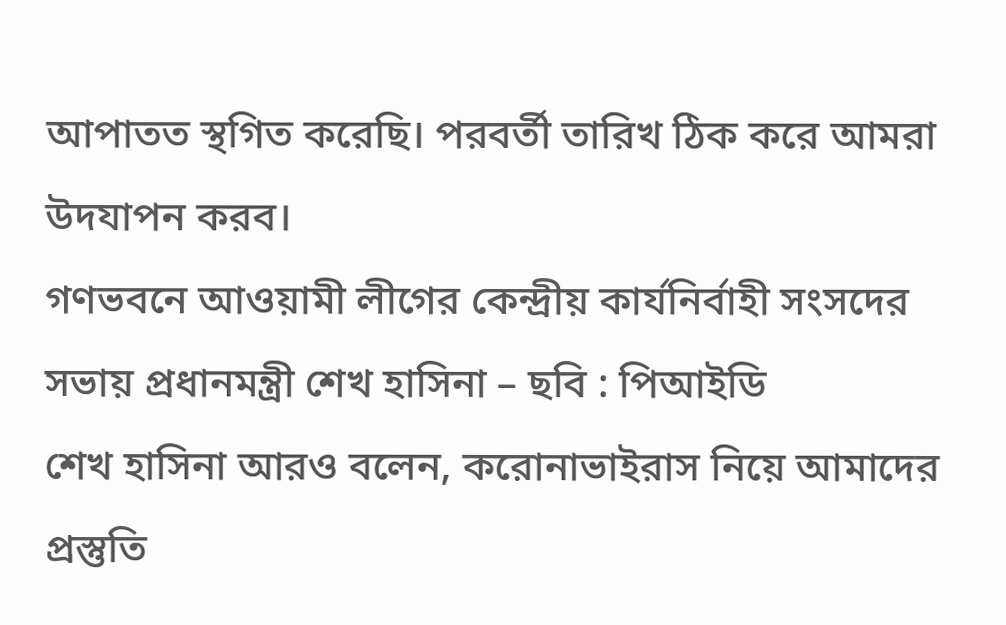আপাতত স্থগিত করেছি। পরবর্তী তারিখ ঠিক করে আমরা উদযাপন করব।
গণভবনে আওয়ামী লীগের কেন্দ্রীয় কার্যনির্বাহী সংসদের সভায় প্রধানমন্ত্রী শেখ হাসিনা – ছবি : পিআইডি
শেখ হাসিনা আরও বলেন, করোনাভাইরাস নিয়ে আমাদের প্রস্তুতি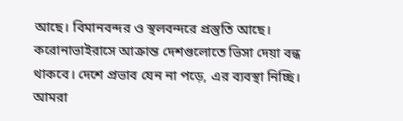আছে। বিমানবন্দর ও স্থলবন্দরে প্রস্তুতি আছে। করোনাভাইরাসে আক্রান্ত দেশগুলোতে ভিসা দেয়া বন্ধ থাকবে। দেশে প্রভাব যেন না পড়ে, এর ব্যবস্থা নিচ্ছি। আমরা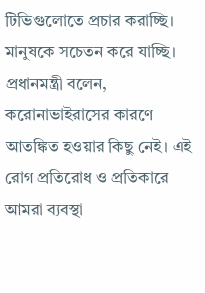টিভিগুলোতে প্রচার করাচ্ছি। মানুষকে সচেতন করে যাচ্ছি।
প্রধানমন্ত্রী বলেন, করোনাভাইরাসের কারণে আতঙ্কিত হওয়ার কিছু নেই। এই রোগ প্রতিরোধ ও প্রতিকারে আমরা ব্যবস্থা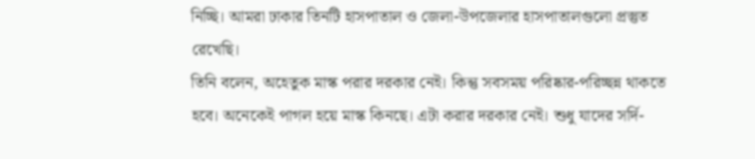নিচ্ছি। আমরা ঢাকার তিনটি হাসপাতাল ও জেলা-উপজেলার হাসপাতালগুলো প্রস্তুত রেখেছি।
তিনি বলেন, অহেতুক মাস্ক পরার দরকার নেই। কিন্তু সবসময় পরিষ্কার-পরিচ্ছন্ন থাকতে হবে। অনেকেই পাগল হয়ে মাস্ক কিনছে। এটা করার দরকার নেই। শুধু যাদের সর্দি-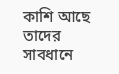কাশি আছে তাদের সাবধানে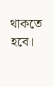থাকতে হবে।